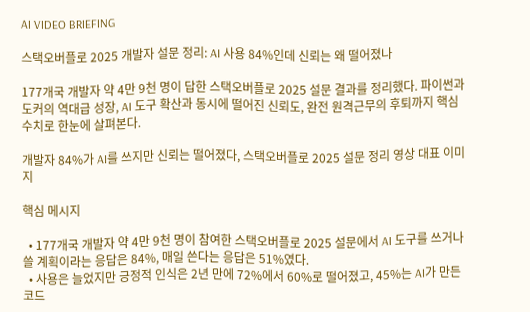AI VIDEO BRIEFING

스택오버플로 2025 개발자 설문 정리: AI 사용 84%인데 신뢰는 왜 떨어졌나

177개국 개발자 약 4만 9천 명이 답한 스택오버플로 2025 설문 결과를 정리했다. 파이썬과 도커의 역대급 성장, AI 도구 확산과 동시에 떨어진 신뢰도, 완전 원격근무의 후퇴까지 핵심 수치로 한눈에 살펴본다.

개발자 84%가 AI를 쓰지만 신뢰는 떨어졌다, 스택오버플로 2025 설문 정리 영상 대표 이미지

핵심 메시지

  • 177개국 개발자 약 4만 9천 명이 참여한 스택오버플로 2025 설문에서 AI 도구를 쓰거나 쓸 계획이라는 응답은 84%, 매일 쓴다는 응답은 51%였다.
  • 사용은 늘었지만 긍정적 인식은 2년 만에 72%에서 60%로 떨어졌고, 45%는 AI가 만든 코드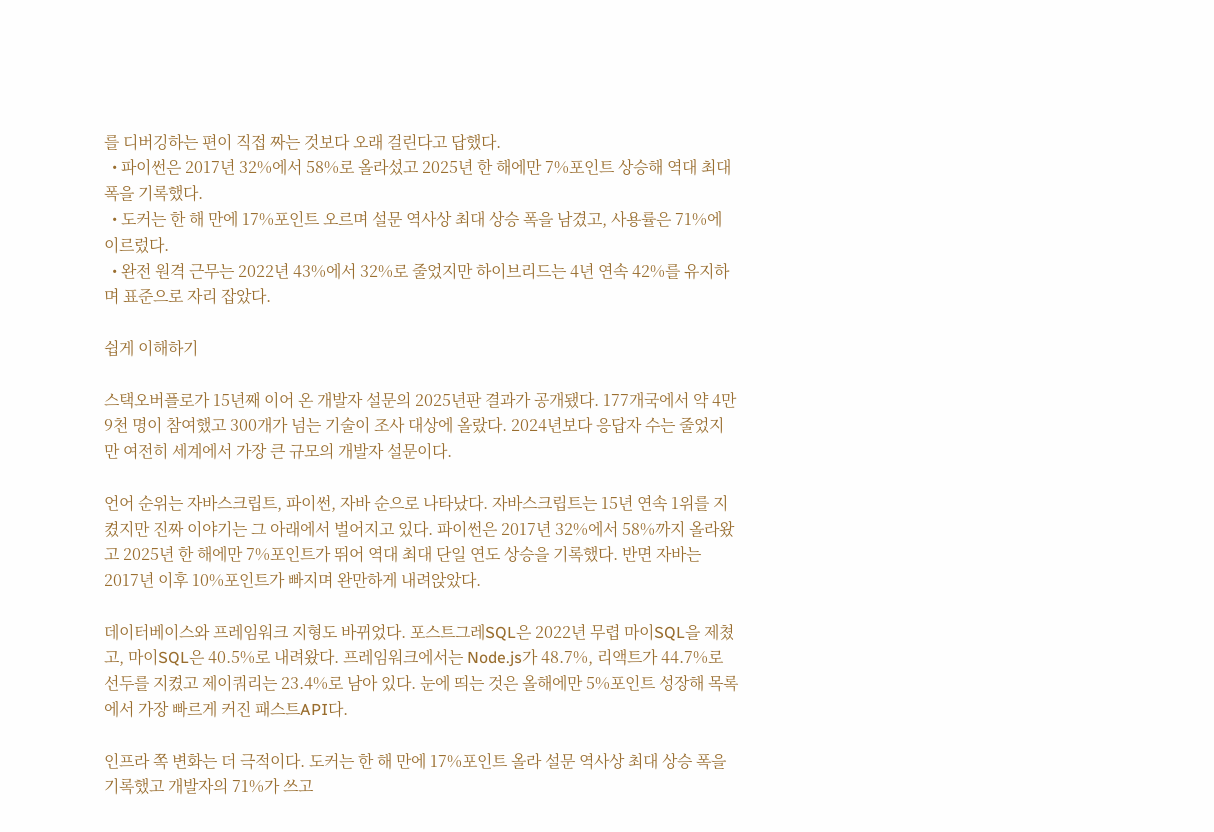를 디버깅하는 편이 직접 짜는 것보다 오래 걸린다고 답했다.
  • 파이썬은 2017년 32%에서 58%로 올라섰고 2025년 한 해에만 7%포인트 상승해 역대 최대 폭을 기록했다.
  • 도커는 한 해 만에 17%포인트 오르며 설문 역사상 최대 상승 폭을 남겼고, 사용률은 71%에 이르렀다.
  • 완전 원격 근무는 2022년 43%에서 32%로 줄었지만 하이브리드는 4년 연속 42%를 유지하며 표준으로 자리 잡았다.

쉽게 이해하기

스택오버플로가 15년째 이어 온 개발자 설문의 2025년판 결과가 공개됐다. 177개국에서 약 4만 9천 명이 참여했고 300개가 넘는 기술이 조사 대상에 올랐다. 2024년보다 응답자 수는 줄었지만 여전히 세계에서 가장 큰 규모의 개발자 설문이다.

언어 순위는 자바스크립트, 파이썬, 자바 순으로 나타났다. 자바스크립트는 15년 연속 1위를 지켰지만 진짜 이야기는 그 아래에서 벌어지고 있다. 파이썬은 2017년 32%에서 58%까지 올라왔고 2025년 한 해에만 7%포인트가 뛰어 역대 최대 단일 연도 상승을 기록했다. 반면 자바는 2017년 이후 10%포인트가 빠지며 완만하게 내려앉았다.

데이터베이스와 프레임워크 지형도 바뀌었다. 포스트그레SQL은 2022년 무렵 마이SQL을 제쳤고, 마이SQL은 40.5%로 내려왔다. 프레임워크에서는 Node.js가 48.7%, 리액트가 44.7%로 선두를 지켰고 제이쿼리는 23.4%로 남아 있다. 눈에 띄는 것은 올해에만 5%포인트 성장해 목록에서 가장 빠르게 커진 패스트API다.

인프라 쪽 변화는 더 극적이다. 도커는 한 해 만에 17%포인트 올라 설문 역사상 최대 상승 폭을 기록했고 개발자의 71%가 쓰고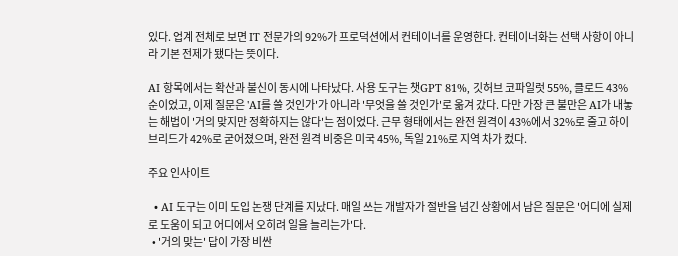있다. 업계 전체로 보면 IT 전문가의 92%가 프로덕션에서 컨테이너를 운영한다. 컨테이너화는 선택 사항이 아니라 기본 전제가 됐다는 뜻이다.

AI 항목에서는 확산과 불신이 동시에 나타났다. 사용 도구는 챗GPT 81%, 깃허브 코파일럿 55%, 클로드 43% 순이었고, 이제 질문은 'AI를 쓸 것인가'가 아니라 '무엇을 쓸 것인가'로 옮겨 갔다. 다만 가장 큰 불만은 AI가 내놓는 해법이 '거의 맞지만 정확하지는 않다'는 점이었다. 근무 형태에서는 완전 원격이 43%에서 32%로 줄고 하이브리드가 42%로 굳어졌으며, 완전 원격 비중은 미국 45%, 독일 21%로 지역 차가 컸다.

주요 인사이트

  • AI 도구는 이미 도입 논쟁 단계를 지났다. 매일 쓰는 개발자가 절반을 넘긴 상황에서 남은 질문은 '어디에 실제로 도움이 되고 어디에서 오히려 일을 늘리는가'다.
  • '거의 맞는' 답이 가장 비싼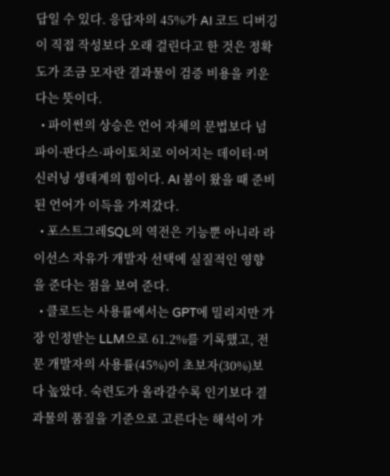답일 수 있다. 응답자의 45%가 AI 코드 디버깅이 직접 작성보다 오래 걸린다고 한 것은 정확도가 조금 모자란 결과물이 검증 비용을 키운다는 뜻이다.
  • 파이썬의 상승은 언어 자체의 문법보다 넘파이·판다스·파이토치로 이어지는 데이터·머신러닝 생태계의 힘이다. AI 붐이 왔을 때 준비된 언어가 이득을 가져갔다.
  • 포스트그레SQL의 역전은 기능뿐 아니라 라이선스 자유가 개발자 선택에 실질적인 영향을 준다는 점을 보여 준다.
  • 클로드는 사용률에서는 GPT에 밀리지만 가장 인정받는 LLM으로 61.2%를 기록했고, 전문 개발자의 사용률(45%)이 초보자(30%)보다 높았다. 숙련도가 올라갈수록 인기보다 결과물의 품질을 기준으로 고른다는 해석이 가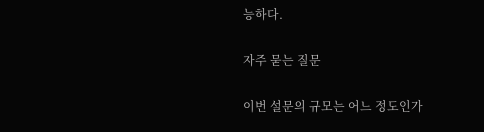능하다.

자주 묻는 질문

이번 설문의 규모는 어느 정도인가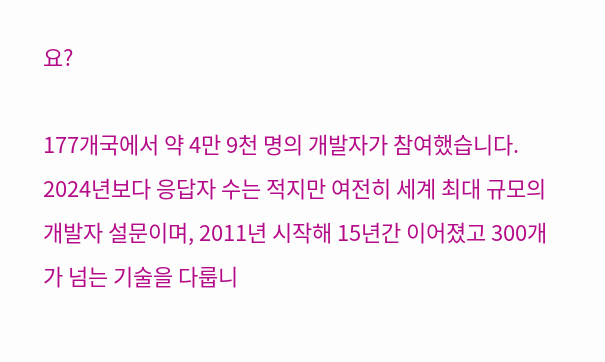요?

177개국에서 약 4만 9천 명의 개발자가 참여했습니다. 2024년보다 응답자 수는 적지만 여전히 세계 최대 규모의 개발자 설문이며, 2011년 시작해 15년간 이어졌고 300개가 넘는 기술을 다룹니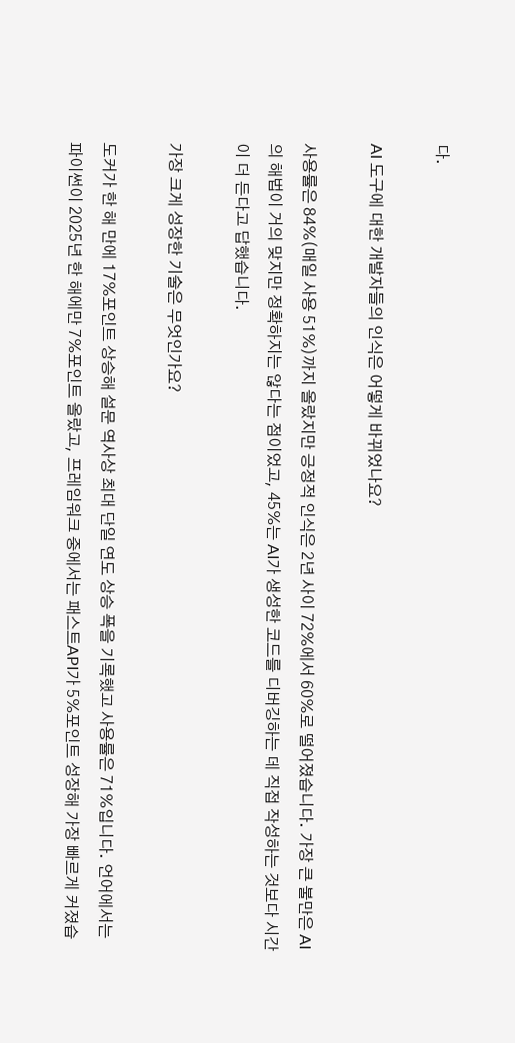다.

AI 도구에 대한 개발자들의 인식은 어떻게 바뀌었나요?

사용률은 84%(매일 사용 51%)까지 올랐지만 긍정적 인식은 2년 사이 72%에서 60%로 떨어졌습니다. 가장 큰 불만은 AI의 해법이 거의 맞지만 정확하지는 않다는 점이었고, 45%는 AI가 생성한 코드를 디버깅하는 데 직접 작성하는 것보다 시간이 더 든다고 답했습니다.

가장 크게 성장한 기술은 무엇인가요?

도커가 한 해 만에 17%포인트 상승해 설문 역사상 최대 단일 연도 상승 폭을 기록했고 사용률은 71%입니다. 언어에서는 파이썬이 2025년 한 해에만 7%포인트 올랐고, 프레임워크 중에서는 패스트API가 5%포인트 성장해 가장 빠르게 커졌습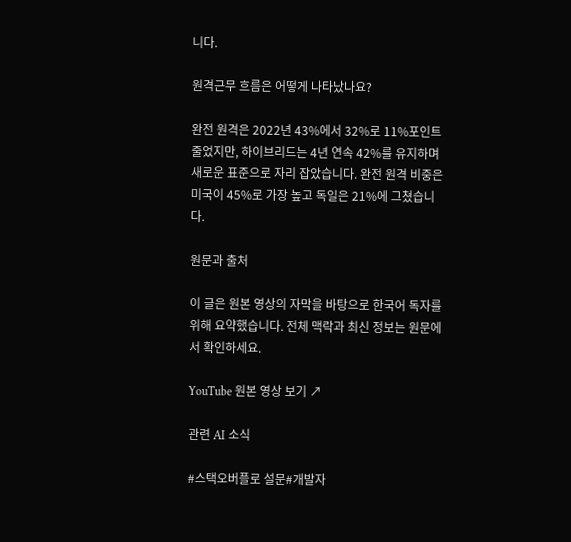니다.

원격근무 흐름은 어떻게 나타났나요?

완전 원격은 2022년 43%에서 32%로 11%포인트 줄었지만, 하이브리드는 4년 연속 42%를 유지하며 새로운 표준으로 자리 잡았습니다. 완전 원격 비중은 미국이 45%로 가장 높고 독일은 21%에 그쳤습니다.

원문과 출처

이 글은 원본 영상의 자막을 바탕으로 한국어 독자를 위해 요약했습니다. 전체 맥락과 최신 정보는 원문에서 확인하세요.

YouTube 원본 영상 보기 ↗

관련 AI 소식

#스택오버플로 설문#개발자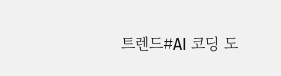트렌드#AI 코딩 도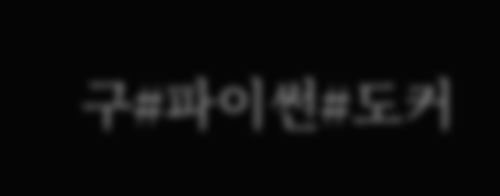구#파이썬#도커